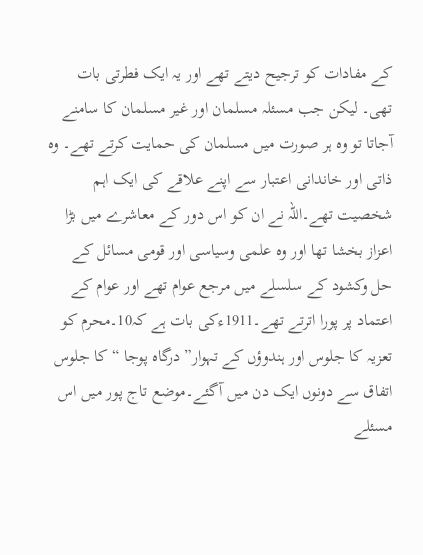کے مفادات کو ترجیح دیتے تھے اور یہ ایک فطرتی بات تھی۔ لیکن جب مسئلہ مسلمان اور غیر مسلمان کا سامنے آجاتا تو وہ ہر صورت میں مسلمان کی حمایت کرتے تھے۔ وہ ذاتی اور خاندانی اعتبار سے اپنے علاقے کی ایک اہم شخصیت تھے۔اللہ نے ان کو اس دور کے معاشرے میں بڑا اعزاز بخشا تھا اور وہ علمی وسیاسی اور قومی مسائل کے حل وکشود کے سلسلے میں مرجع عوام تھے اور عوام کے اعتماد پر پورا اترتے تھے۔1911ءکی بات ہے کہ10۔محرم کو تعزیہ کا جلوس اور ہندوؤں کے تہوار”درگاہ پوجا “کا جلوس اتفاق سے دونوں ایک دن میں آگئے۔موضع تاج پور میں اس مسئلے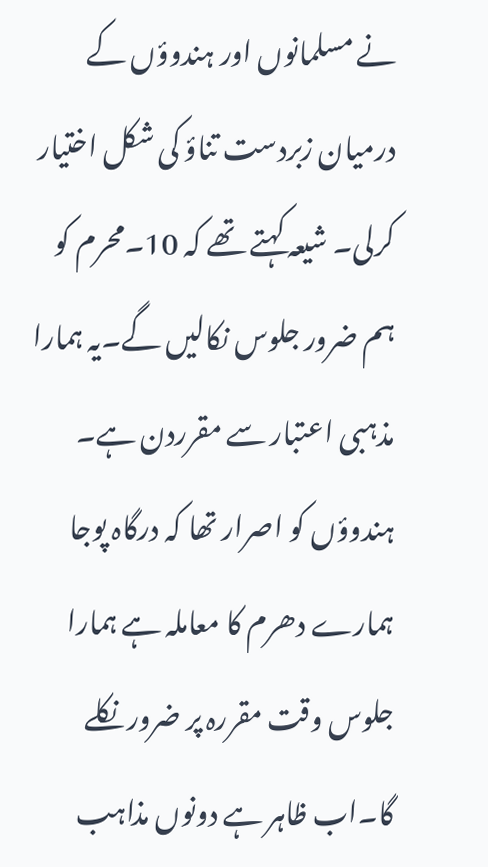نے مسلمانوں اور ہندوؤں کے درمیان زبردست تناؤ کی شکل اختیار کرلی۔ شیعہ کہتے تھے کہ 10۔محرم کو ہم ضرور جلوس نکالیں گے۔یہ ہمارا مذہبی اعتبار سے مقرردن ہے۔ ہندوؤں کو اصرار تھا کہ درگاہ پوجا ہمارے دھرم کا معاملہ ہے ہمارا جلوس وقت مقررہ پر ضرور نکلے گا۔اب ظاہر ہے دونوں مذاہب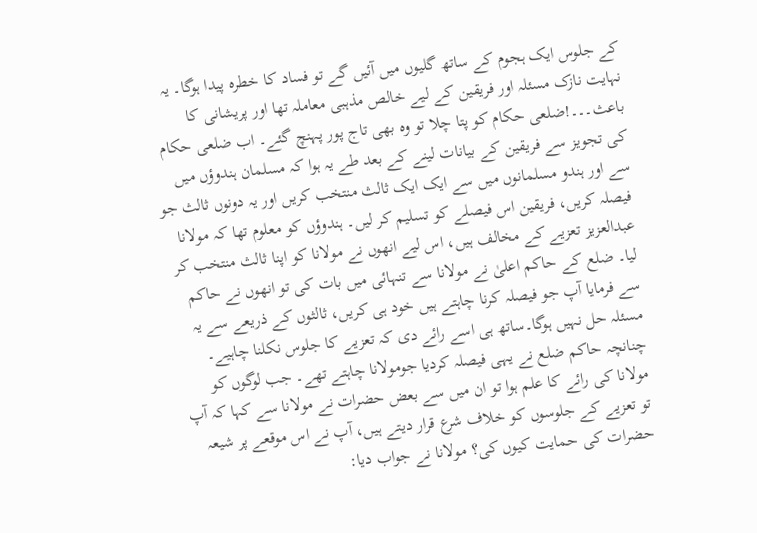کے جلوس ایک ہجوم کے ساتھ گلیوں میں آئیں گے تو فساد کا خطرہ پیدا ہوگا۔ یہ نہایت نازک مسئلہ اور فریقین کے لیے خالص مذہبی معاملہ تھا اور پریشانی کا باعث۔۔۔!ضلعی حکام کو پتا چلا تو وہ بھی تاج پور پہنچ گئے۔ اب ضلعی حکام کی تجویز سے فریقین کے بیانات لینے کے بعد طے یہ ہوا کہ مسلمان ہندوؤں میں سے اور ہندو مسلمانوں میں سے ایک ایک ثالث منتخب کریں اور یہ دونوں ثالث جو فیصلہ کریں، فریقین اس فیصلے کو تسلیم کر لیں۔ ہندوؤں کو معلوم تھا کہ مولانا عبدالعزیز تعزیے کے مخالف ہیں، اس لیے انھوں نے مولانا کو اپنا ثالث منتخب کر لیا۔ ضلع کے حاکم اعلیٰ نے مولانا سے تنہائی میں بات کی تو انھوں نے حاکم سے فرمایا آپ جو فیصلہ کرنا چاہتے ہیں خود ہی کریں، ثالثوں کے ذریعے سے یہ مسئلہ حل نہیں ہوگا۔ساتھ ہی اسے رائے دی کہ تعزیے کا جلوس نکلنا چاہیے۔ چنانچہ حاکم ضلع نے یہی فیصلہ کردیا جومولانا چاہتے تھے۔ جب لوگوں کو مولانا کی رائے کا علم ہوا تو ان میں سے بعض حضرات نے مولانا سے کہا کہ آپ تو تعزیے کے جلوسوں کو خلاف شرع قرار دیتے ہیں، آپ نے اس موقعے پر شیعہ حضرات کی حمایت کیوں کی؟ مولانا نے جواب دیا: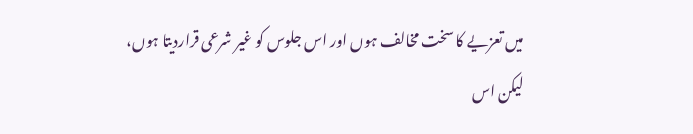میں تعزیے کا سخت مخالف ہوں اور اس جلوس کو غیر شرعی قراردیتا ہوں، لیکن اس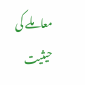معاملے کی حیثیت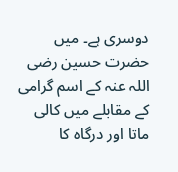دوسری ہے۔ میں حضرت حسین رضی اللہ عنہ کے اسم گرامی کے مقابلے میں کالی ماتا اور درگاہ کا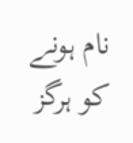نام ہونے کو ہرگز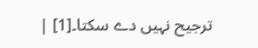ترجیح نہیں دے سکتا۔[1] |